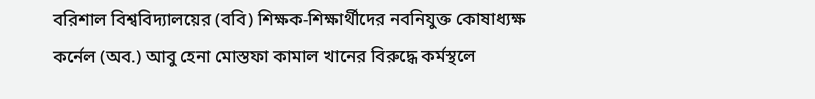বরিশাল বিশ্ববিদ্যালয়ের (ববি) শিক্ষক-শিক্ষার্থীদের নবনিযুক্ত কোষাধ্যক্ষ কর্নেল (অব.) আবু হেনা মোস্তফা কামাল খানের বিরুদ্ধে কর্মস্থলে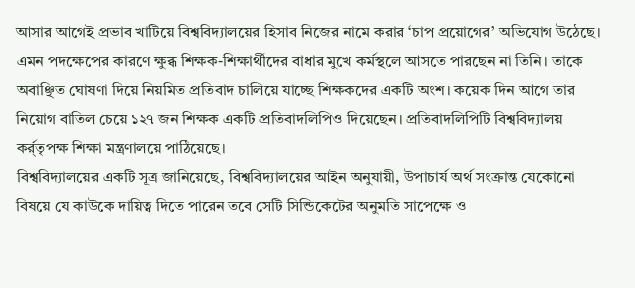আসার আগেই প্রভাব খাটিয়ে বিশ্ববিদ্যালয়ের হিসাব নিজের নামে করার ‘চাপ প্রয়োগের’ অভিযোগ উঠেছে। এমন পদক্ষেপের কারণে ক্ষুব্ধ শিক্ষক-শিক্ষার্থীদের বাধার মুখে কর্মস্থলে আসতে পারছেন না তিনি। তাকে অবাঞ্ছিত ঘোষণা দিয়ে নিয়মিত প্রতিবাদ চালিয়ে যাচ্ছে শিক্ষকদের একটি অংশ। কয়েক দিন আগে তার নিয়োগ বাতিল চেয়ে ১২৭ জন শিক্ষক একটি প্রতিবাদলিপিও দিয়েছেন। প্রতিবাদলিপিটি বিশ্ববিদ্যালয় কর্র্তৃপক্ষ শিক্ষা মন্ত্রণালয়ে পাঠিয়েছে।
বিশ্ববিদ্যালয়ের একটি সূত্র জানিয়েছে, বিশ্ববিদ্যালয়ের আইন অনুযায়ী, উপাচার্য অর্থ সংক্রান্ত যেকোনো বিষয়ে যে কাউকে দায়িত্ব দিতে পারেন তবে সেটি সিন্ডিকেটের অনুমতি সাপেক্ষে ও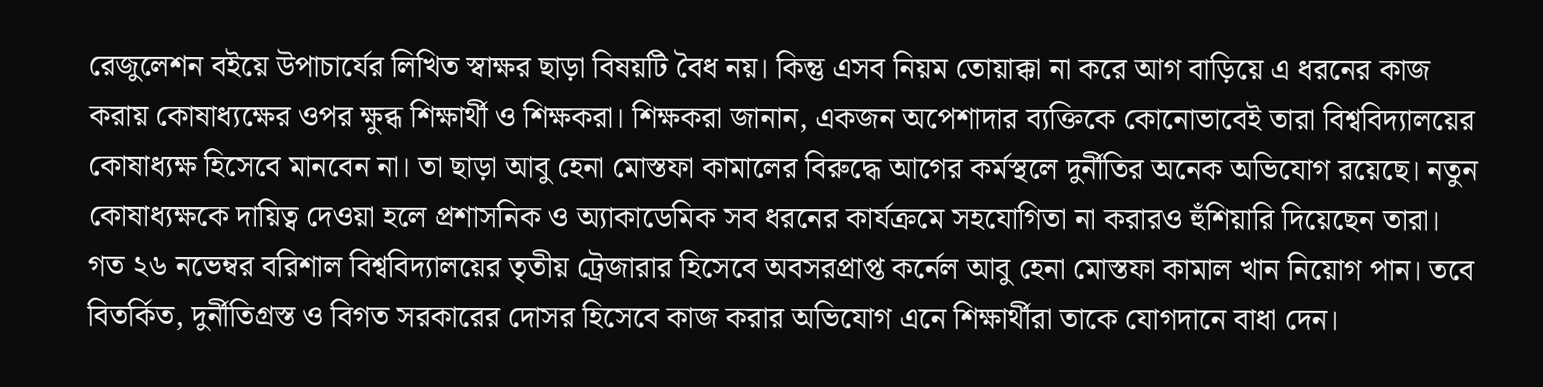রেজুলেশন বইয়ে উপাচার্যের লিখিত স্বাক্ষর ছাড়া বিষয়টি বৈধ নয়। কিন্তু এসব নিয়ম তোয়াক্কা না করে আগ বাড়িয়ে এ ধরনের কাজ করায় কোষাধ্যক্ষের ওপর ক্ষুব্ধ শিক্ষার্থী ও শিক্ষকরা। শিক্ষকরা জানান, একজন অপেশাদার ব্যক্তিকে কোনোভাবেই তারা বিশ্ববিদ্যালয়ের কোষাধ্যক্ষ হিসেবে মানবেন না। তা ছাড়া আবু হেনা মোস্তফা কামালের বিরুদ্ধে আগের কর্মস্থলে দুর্নীতির অনেক অভিযোগ রয়েছে। নতুন কোষাধ্যক্ষকে দায়িত্ব দেওয়া হলে প্রশাসনিক ও অ্যাকাডেমিক সব ধরনের কার্যক্রমে সহযোগিতা না করারও হুঁশিয়ারি দিয়েছেন তারা। গত ২৬ নভেম্বর বরিশাল বিশ্ববিদ্যালয়ের তৃতীয় ট্রেজারার হিসেবে অবসরপ্রাপ্ত কর্নেল আবু হেনা মোস্তফা কামাল খান নিয়োগ পান। তবে বিতর্কিত, দুর্নীতিগ্রস্ত ও বিগত সরকারের দোসর হিসেবে কাজ করার অভিযোগ এনে শিক্ষার্থীরা তাকে যোগদানে বাধা দেন।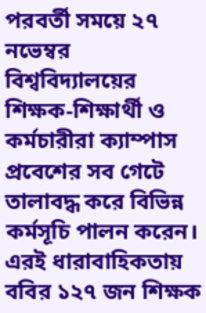পরবর্তী সময়ে ২৭ নভেম্বর বিশ্ববিদ্যালয়ের শিক্ষক-শিক্ষার্থী ও কর্মচারীরা ক্যাম্পাস প্রবেশের সব গেটে তালাবদ্ধ করে বিভিন্ন কর্মসূচি পালন করেন। এরই ধারাবাহিকতায় ববির ১২৭ জন শিক্ষক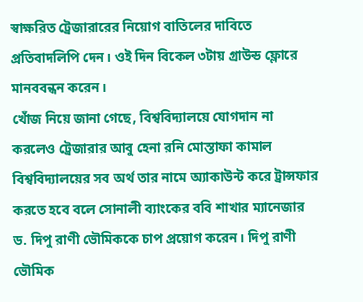স্বাক্ষরিত ট্রেজারারের নিয়োগ বাতিলের দাবিতে প্রতিবাদলিপি দেন। ওই দিন বিকেল ৩টায় গ্রাউন্ড ফ্লোরে মানববন্ধন করেন।
খোঁজ নিয়ে জানা গেছে, বিশ্ববিদ্যালয়ে যোগদান না করলেও ট্রেজারার আবু হেনা রনি মোস্তাফা কামাল বিশ্ববিদ্যালয়ের সব অর্থ তার নামে অ্যাকাউন্ট করে ট্রান্সফার করতে হবে বলে সোনালী ব্যাংকের ববি শাখার ম্যানেজার ড. দিপু রাণী ভৌমিককে চাপ প্রয়োগ করেন। দিপু রাণী ভৌমিক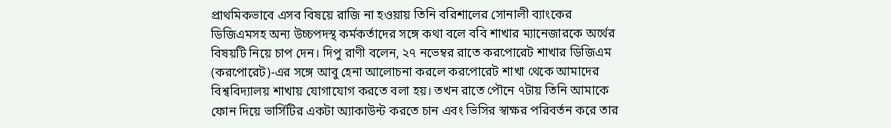প্রাথমিকভাবে এসব বিষয়ে রাজি না হওয়ায় তিনি বরিশালের সোনালী ব্যাংকের ডিজিএমসহ অন্য উচ্চপদস্থ কর্মকর্তাদের সঙ্গে কথা বলে ববি শাখার ম্যানেজারকে অর্থের বিষয়টি নিয়ে চাপ দেন। দিপু রাণী বলেন, ২৭ নভেম্বর রাতে করপোরেট শাখার ডিজিএম (করপোরেট)-এর সঙ্গে আবু হেনা আলোচনা করলে করপোরেট শাখা থেকে আমাদের বিশ্ববিদ্যালয় শাখায় যোগাযোগ করতে বলা হয়। তখন রাতে পৌনে ৭টায় তিনি আমাকে ফোন দিয়ে ভার্সিটির একটা অ্যাকাউন্ট করতে চান এবং ভিসির স্বাক্ষর পরিবর্তন করে তার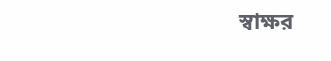স্বাক্ষর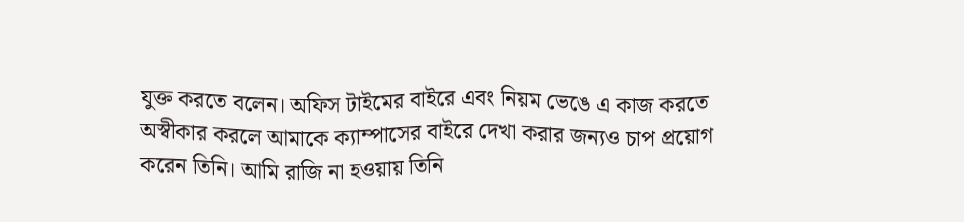যুক্ত করতে বলেন। অফিস টাইমের বাইরে এবং নিয়ম ভেঙে এ কাজ করতে অস্বীকার করলে আমাকে ক্যাম্পাসের বাইরে দেখা করার জন্যও চাপ প্রয়োগ করেন তিনি। আমি রাজি না হওয়ায় তিনি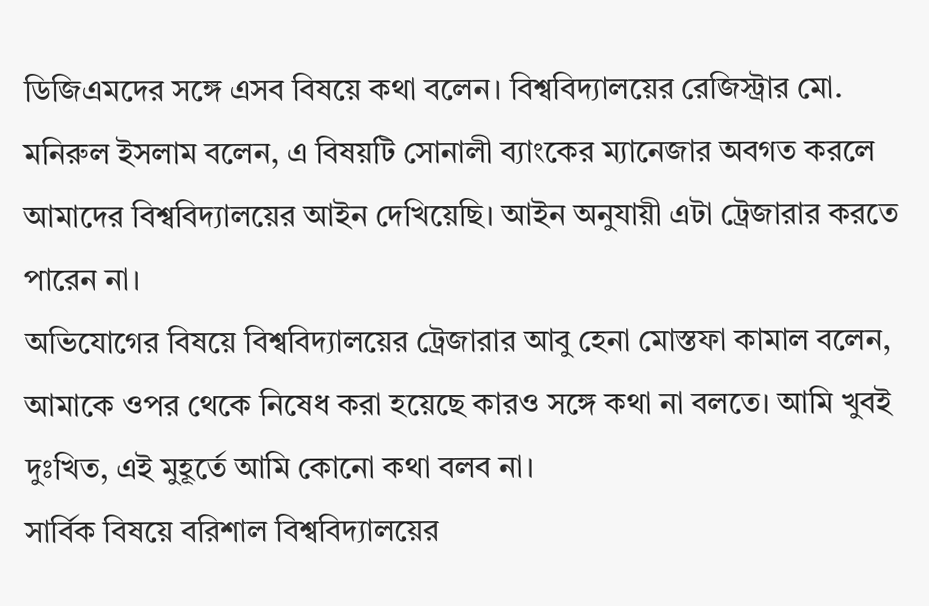ডিজিএমদের সঙ্গে এসব বিষয়ে কথা বলেন। বিশ্ববিদ্যালয়ের রেজিস্ট্রার মো. মনিরুল ইসলাম বলেন, এ বিষয়টি সোনালী ব্যাংকের ম্যানেজার অবগত করলে আমাদের বিশ্ববিদ্যালয়ের আইন দেখিয়েছি। আইন অনুযায়ী এটা ট্রেজারার করতে পারেন না।
অভিযোগের বিষয়ে বিশ্ববিদ্যালয়ের ট্রেজারার আবু হেনা মোস্তফা কামাল বলেন, আমাকে ওপর থেকে নিষেধ করা হয়েছে কারও সঙ্গে কথা না বলতে। আমি খুবই দুঃখিত, এই মুহূর্তে আমি কোনো কথা বলব না।
সার্বিক বিষয়ে বরিশাল বিশ্ববিদ্যালয়ের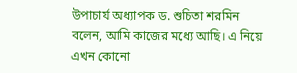উপাচার্য অধ্যাপক ড. শুচিতা শরমিন বলেন, আমি কাজের মধ্যে আছি। এ নিয়ে এখন কোনো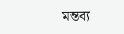মন্তব্য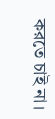করতে চাই না।